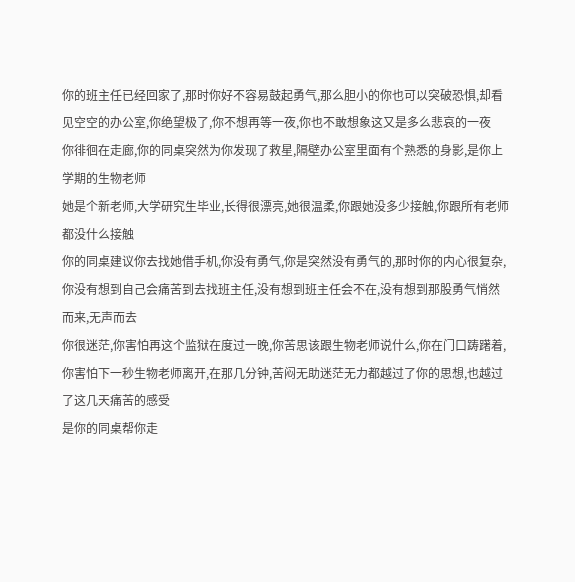你的班主任已经回家了,那时你好不容易鼓起勇气,那么胆小的你也可以突破恐惧,却看见空空的办公室,你绝望极了,你不想再等一夜,你也不敢想象这又是多么悲哀的一夜
你徘徊在走廊,你的同桌突然为你发现了救星,隔壁办公室里面有个熟悉的身影,是你上学期的生物老师
她是个新老师,大学研究生毕业,长得很漂亮,她很温柔,你跟她没多少接触,你跟所有老师都没什么接触
你的同桌建议你去找她借手机,你没有勇气,你是突然没有勇气的,那时你的内心很复杂,你没有想到自己会痛苦到去找班主任,没有想到班主任会不在,没有想到那股勇气悄然而来,无声而去
你很迷茫,你害怕再这个监狱在度过一晚,你苦思该跟生物老师说什么,你在门口踌躇着,你害怕下一秒生物老师离开,在那几分钟,苦闷无助迷茫无力都越过了你的思想,也越过了这几天痛苦的感受
是你的同桌帮你走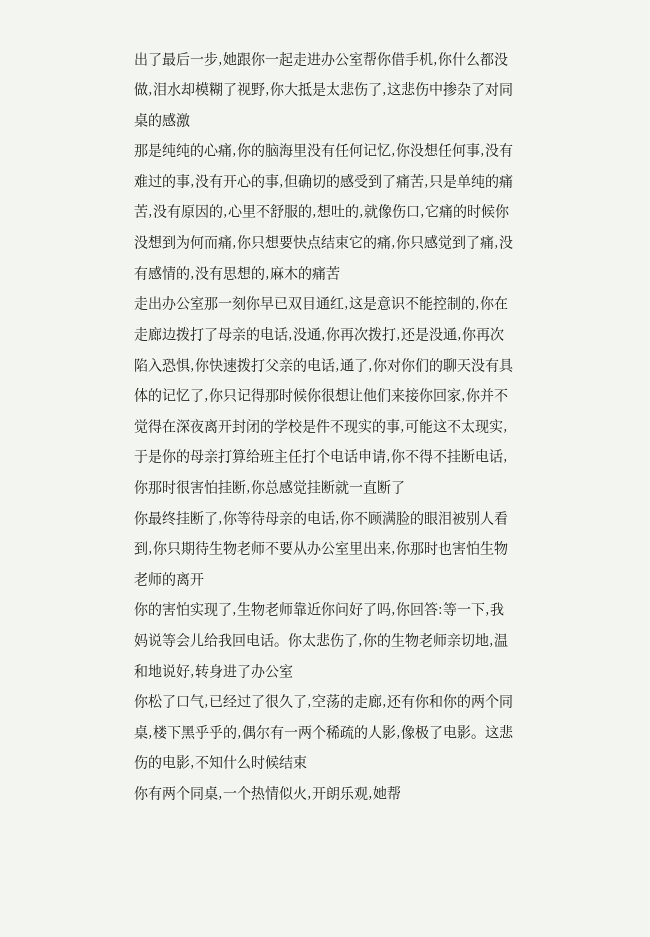出了最后一步,她跟你一起走进办公室帮你借手机,你什么都没做,泪水却模糊了视野,你大抵是太悲伤了,这悲伤中掺杂了对同桌的感激
那是纯纯的心痛,你的脑海里没有任何记忆,你没想任何事,没有难过的事,没有开心的事,但确切的感受到了痛苦,只是单纯的痛苦,没有原因的,心里不舒服的,想吐的,就像伤口,它痛的时候你没想到为何而痛,你只想要快点结束它的痛,你只感觉到了痛,没有感情的,没有思想的,麻木的痛苦
走出办公室那一刻你早已双目通红,这是意识不能控制的,你在走廊边拨打了母亲的电话,没通,你再次拨打,还是没通,你再次陷入恐惧,你快速拨打父亲的电话,通了,你对你们的聊天没有具体的记忆了,你只记得那时候你很想让他们来接你回家,你并不觉得在深夜离开封闭的学校是件不现实的事,可能这不太现实,于是你的母亲打算给班主任打个电话申请,你不得不挂断电话,你那时很害怕挂断,你总感觉挂断就一直断了
你最终挂断了,你等待母亲的电话,你不顾满脸的眼泪被别人看到,你只期待生物老师不要从办公室里出来,你那时也害怕生物老师的离开
你的害怕实现了,生物老师靠近你问好了吗,你回答:等一下,我妈说等会儿给我回电话。你太悲伤了,你的生物老师亲切地,温和地说好,转身进了办公室
你松了口气,已经过了很久了,空荡的走廊,还有你和你的两个同桌,楼下黑乎乎的,偶尔有一两个稀疏的人影,像极了电影。这悲伤的电影,不知什么时候结束
你有两个同桌,一个热情似火,开朗乐观,她帮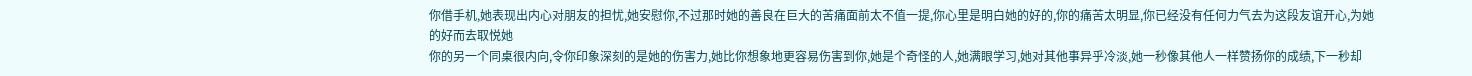你借手机,她表现出内心对朋友的担忧,她安慰你,不过那时她的善良在巨大的苦痛面前太不值一提,你心里是明白她的好的,你的痛苦太明显,你已经没有任何力气去为这段友谊开心,为她的好而去取悦她
你的另一个同桌很内向,令你印象深刻的是她的伤害力,她比你想象地更容易伤害到你,她是个奇怪的人,她满眼学习,她对其他事异乎冷淡,她一秒像其他人一样赞扬你的成绩,下一秒却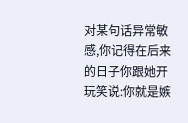对某句话异常敏感,你记得在后来的日子你跟她开玩笑说:你就是嫉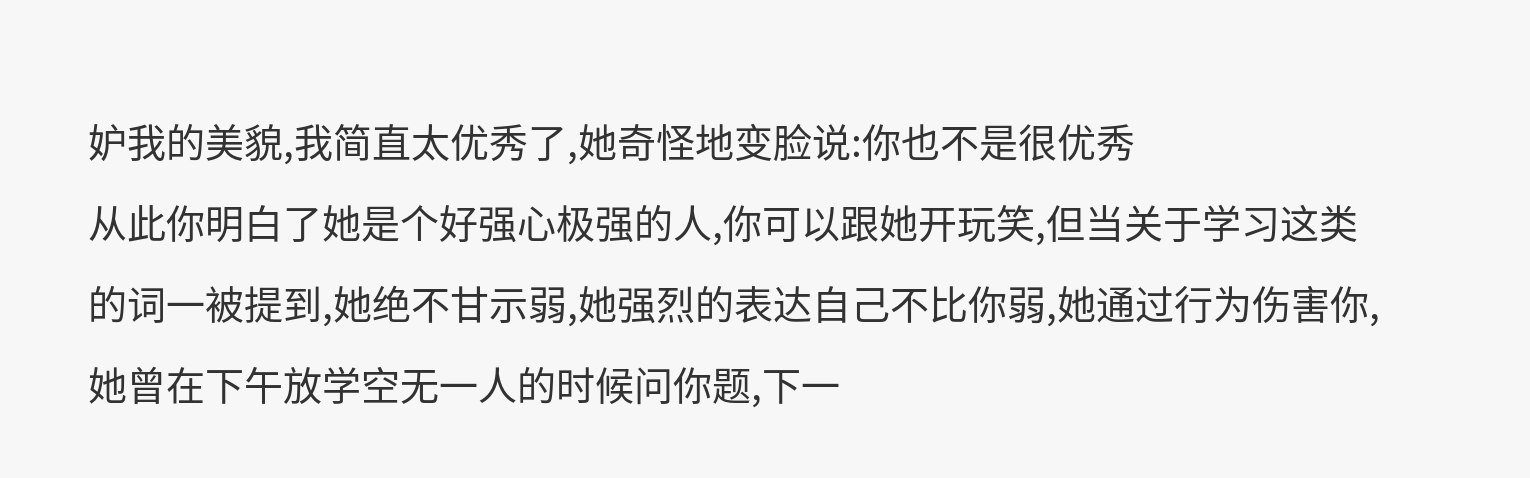妒我的美貌,我简直太优秀了,她奇怪地变脸说:你也不是很优秀
从此你明白了她是个好强心极强的人,你可以跟她开玩笑,但当关于学习这类的词一被提到,她绝不甘示弱,她强烈的表达自己不比你弱,她通过行为伤害你,她曾在下午放学空无一人的时候问你题,下一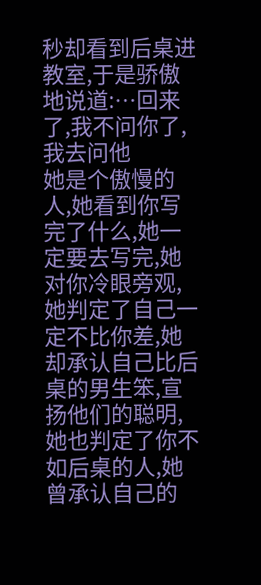秒却看到后桌进教室,于是骄傲地说道:…回来了,我不问你了,我去问他
她是个傲慢的人,她看到你写完了什么,她一定要去写完,她对你冷眼旁观,她判定了自己一定不比你差,她却承认自己比后桌的男生笨,宣扬他们的聪明,她也判定了你不如后桌的人,她曾承认自己的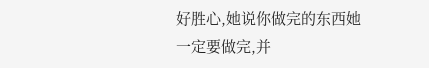好胜心,她说你做完的东西她一定要做完,并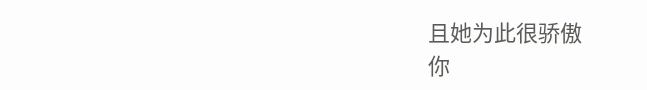且她为此很骄傲
你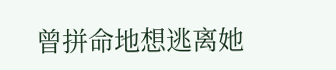曾拼命地想逃离她